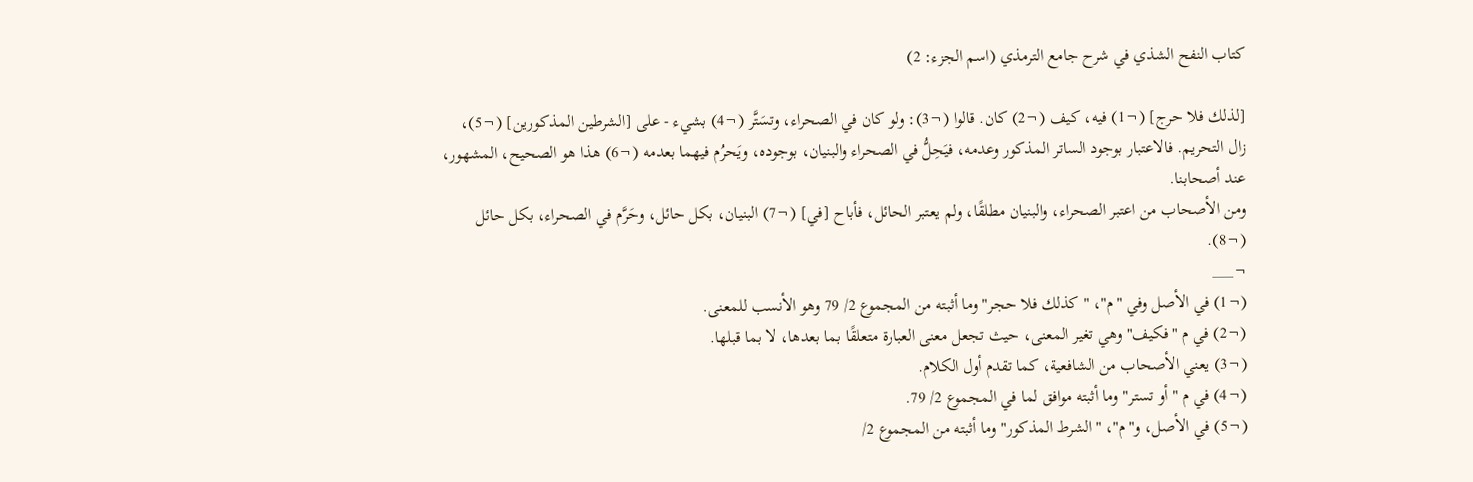كتاب النفح الشذي في شرح جامع الترمذي (اسم الجزء: 2)

[لذلك فلا حرج] (¬1) فيه، كيف (¬2) كان. قالوا (¬3): ولو كان في الصحراء، وتسَتَّر (¬4) بشيء - على [الشرطين المذكورين] (¬5)، زال التحريم. فالاعتبار بوجود الساتر المذكور وعدمه، فيَحِلُّ في الصحراء والبنيان، بوجوده، ويَحرُم فيهما بعدمه (¬6) هذا هو الصحيح، المشهور، عند أصحابنا.
ومن الأصحاب من اعتبر الصحراء، والبنيان مطلقًا، ولم يعتبر الحائل، فأباح [في] (¬7) البنيان، بكل حائل، وحَرَّم في الصحراء، بكل حائل (¬8).
¬___
(¬1) في الأصل وفي "م"، "كذلك فلا حجر" وما أثبته من المجموع 2/ 79 وهو الأنسب للمعنى.
(¬2) في م "فكيف" وهي تغير المعنى، حيث تجعل معنى العبارة متعلقًا بما بعدها، لا بما قبلها.
(¬3) يعني الأصحاب من الشافعية، كما تقدم أول الكلام.
(¬4) في م "أو تستر" وما أثبته موافق لما في المجموع 2/ 79.
(¬5) في الأصل، و"م"، "الشرط المذكور" وما أثبته من المجموع 2/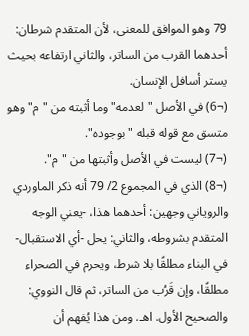79 وهو الموافق للمعنى، لأن المتقدم شرطان: أحدهما القرب من الساتر، والثاني ارتفاعه بحيث يستر أسافل الإنسان.
(¬6) في الأصل "لعدمه" وما أثبته من "م" وهو متسق مع قوله قبله "بوجوده".
(¬7) ليست في الأصل وأثبتها من "م".
(¬8) الذي في المجموع 2/ 79 أنه ذكر الماوردي والروياني وجهين: أحدهما هذا، -يعني الوجه المتقدم بشروطه، والثاني: يحل -أي الاستقبال- في البناء مطلقًا بلا شرط، ويحرم في الصحراء مطلقًا، وإن قَرُب من الساتر، ثم قال النووي: والصحيح الأول. اهـ. ومن هذا يُفهم أن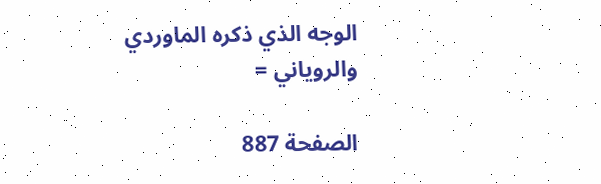الوجه الذي ذكره الماوردي والروياني =

الصفحة 887